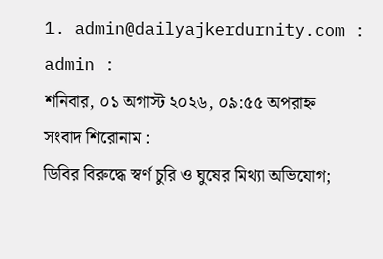1. admin@dailyajkerdurnity.com : admin :
শনিবার, ০১ অগাস্ট ২০২৬, ০৯:৫৫ অপরাহ্ন
সংবাদ শিরোনাম :
ডিবির বিরুদ্ধে স্বর্ণ চুরি ও ঘুষের মিথ্যা অভিযোগ;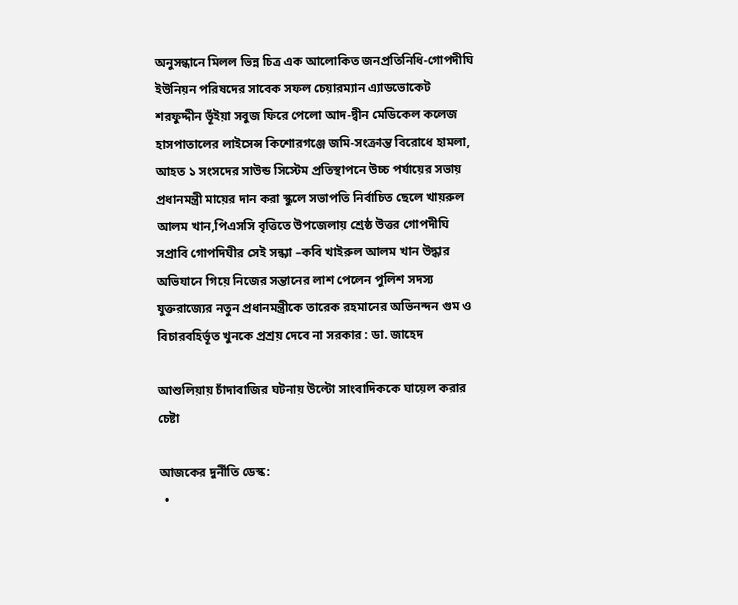অনুসন্ধানে মিলল ভিন্ন চিত্র এক আলোকিত জনপ্রতিনিধি-গোপদীঘি ইউনিয়ন পরিষদের সাবেক সফল চেয়ারম্যান এ্যাডভোকেট শরফুদ্দীন ভূঁইয়া সবুজ ফিরে পেলো আদ-দ্বীন মেডিকেল কলেজ হাসপাতালের লাইসেন্স কিশোরগঞ্জে জমি-সংক্রান্ত বিরোধে হামলা, আহত ১ সংসদের সাউন্ড সিস্টেম প্রতিস্থাপনে উচ্চ পর্যায়ের সভায় প্রধানমন্ত্রী মায়ের দান করা স্কুলে সভাপতি নির্বাচিত ছেলে খায়রুল আলম খান,পিএসসি বৃত্তিতে উপজেলায় শ্রেষ্ঠ উত্তর গোপদীঘি সপ্রাবি গোপদিঘীর সেই সন্ধ্যা –কবি খাইরুল আলম খান উদ্ধার অভিযানে গিয়ে নিজের সন্তানের লাশ পেলেন পুলিশ সদস্য যুক্তরাজ্যের নতুন প্রধানমন্ত্রীকে তারেক রহমানের অভিনন্দন গুম ও বিচারবহির্ভূত খুনকে প্রশ্রয় দেবে না সরকার : ডা. জাহেদ

আশুলিয়ায় চাঁদাবাজির ঘটনায় উল্টো সাংবাদিককে ঘায়েল করার চেষ্টা

আজকের দুর্নীতি ডেস্ক:
  •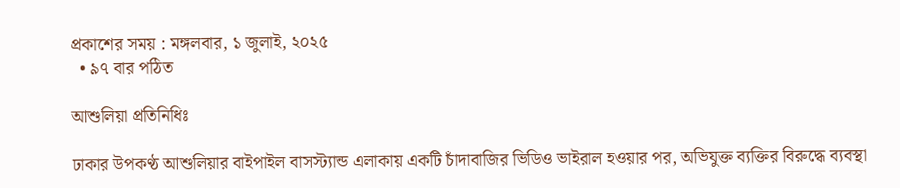প্রকাশের সময় : মঙ্গলবার, ১ জুলাই, ২০২৫
  • ৯৭ বার পঠিত

আশুলিয়া প্রতিনিধিঃ

ঢাকার উপকণ্ঠ আশুলিয়ার বাইপাইল বাসস্ট্যান্ড এলাকায় একটি চাঁদাবাজির ভিডিও ভাইরাল হওয়ার পর, অভিযুক্ত ব্যক্তির বিরুদ্ধে ব্যবস্থা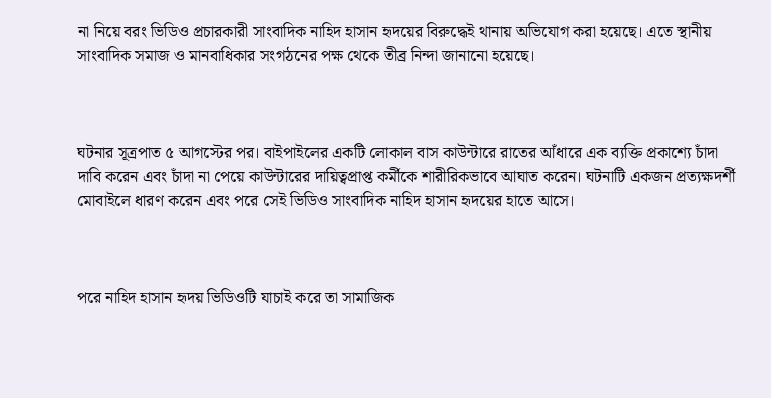না নিয়ে বরং ভিডিও প্রচারকারী সাংবাদিক নাহিদ হাসান হৃদয়ের বিরুদ্ধেই থানায় অভিযোগ করা হয়েছে। এতে স্থানীয় সাংবাদিক সমাজ ও মানবাধিকার সংগঠনের পক্ষ থেকে তীব্র নিন্দা জানানো হয়েছে।



ঘটনার সূত্রপাত ৫ আগস্টের পর। বাইপাইলের একটি লোকাল বাস কাউন্টারে রাতের আঁধারে এক ব্যক্তি প্রকাশ্যে চাঁদা দাবি করেন এবং চাঁদা না পেয়ে কাউন্টারের দায়িত্বপ্রাপ্ত কর্মীকে শারীরিকভাবে আঘাত করেন। ঘটনাটি একজন প্রত্যক্ষদর্শী মোবাইলে ধারণ করেন এবং পরে সেই ভিডিও সাংবাদিক নাহিদ হাসান হৃদয়ের হাতে আসে।



পরে নাহিদ হাসান হৃদয় ভিডিওটি যাচাই করে তা সামাজিক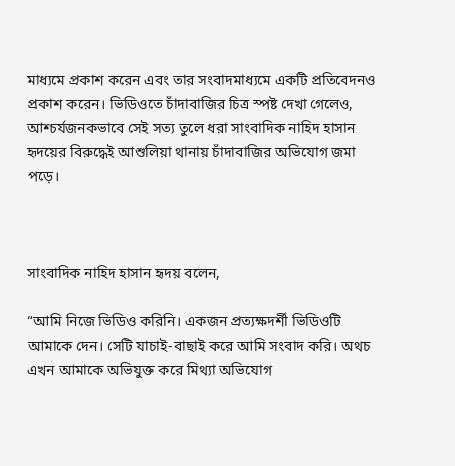মাধ্যমে প্রকাশ করেন এবং তার সংবাদমাধ্যমে একটি প্রতিবেদনও প্রকাশ করেন। ভিডিওতে চাঁদাবাজির চিত্র স্পষ্ট দেখা গেলেও, আশ্চর্যজনকভাবে সেই সত্য তুলে ধরা সাংবাদিক নাহিদ হাসান হৃদয়ের বিরুদ্ধেই আশুলিয়া থানায় চাঁদাবাজির অভিযোগ জমা পড়ে।



সাংবাদিক নাহিদ হাসান হৃদয় বলেন,

“আমি নিজে ভিডিও করিনি। একজন প্রত্যক্ষদর্শী ভিডিওটি আমাকে দেন। সেটি যাচাই-বাছাই করে আমি সংবাদ করি। অথচ এখন আমাকে অভিযুক্ত করে মিথ্যা অভিযোগ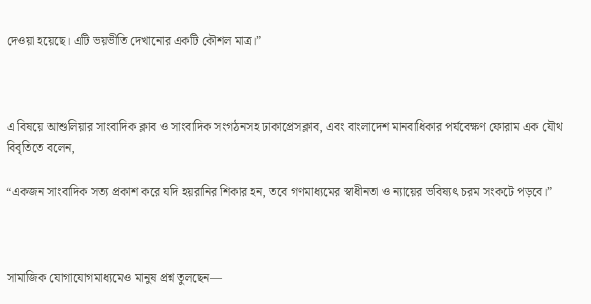দেওয়া হয়েছে। এটি ভয়ভীতি দেখানোর একটি কৌশল মাত্র।”



এ বিষয়ে আশুলিয়ার সাংবাদিক ক্লাব ও সাংবাদিক সংগঠনসহ ঢাকাপ্রেসক্লাব, এবং বাংলাদেশ মানবাধিকার পর্যবেক্ষণ ফোরাম এক যৌথ বিবৃতিতে বলেন,

“একজন সাংবাদিক সত্য প্রকাশ করে যদি হয়রানির শিকার হন, তবে গণমাধ্যমের স্বাধীনতা ও ন্যায়ের ভবিষ্যৎ চরম সংকটে পড়বে।”



সামাজিক যোগাযোগমাধ্যমেও মানুষ প্রশ্ন তুলছেন—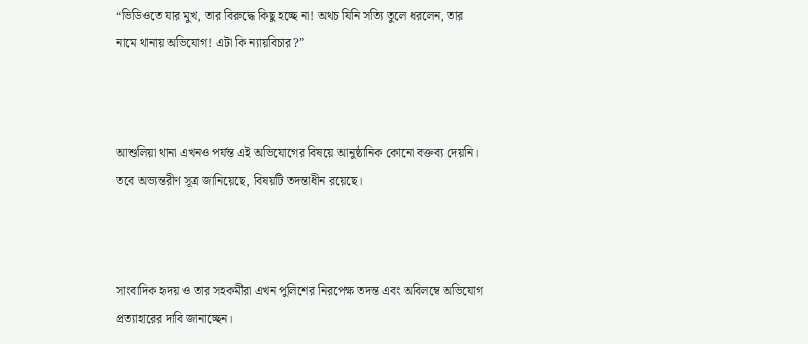“ভিডিওতে যার মুখ, তার বিরুদ্ধে কিছু হচ্ছে না! অথচ যিনি সত্যি তুলে ধরলেন, তার নামে থানায় অভিযোগ! এটা কি ন্যায়বিচার?”



আশুলিয়া থানা এখনও পর্যন্ত এই অভিযোগের বিষয়ে আনুষ্ঠানিক কোনো বক্তব্য দেয়নি। তবে অভ্যন্তরীণ সূত্র জানিয়েছে, বিষয়টি তদন্তাধীন রয়েছে।



সাংবাদিক হৃদয় ও তার সহকর্মীরা এখন পুলিশের নিরপেক্ষ তদন্ত এবং অবিলম্বে অভিযোগ প্রত্যাহারের দাবি জানাচ্ছেন।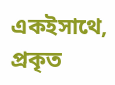একইসাথে, প্রকৃত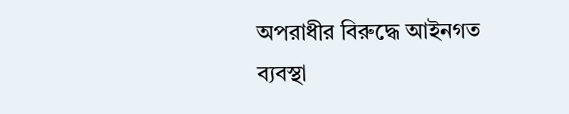অপরাধীর বিরুদ্ধে আইনগত ব্যবস্থা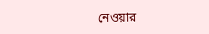নেওয়ার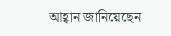আহ্বান জানিয়েছেন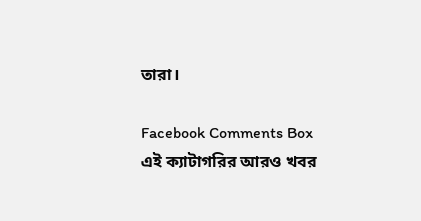তারা।

Facebook Comments Box
এই ক্যাটাগরির আরও খবর